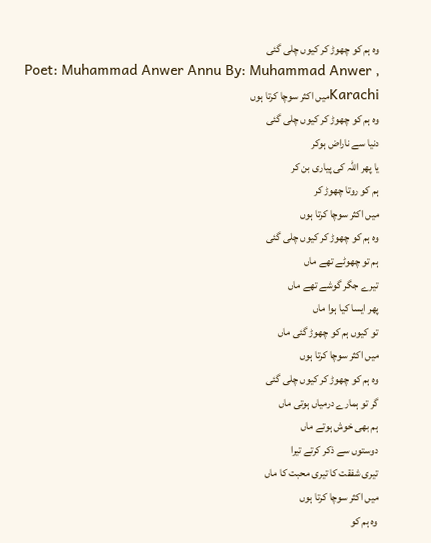وہ ہم کو چھوڑ کر کیوں چلی گئی
Poet: Muhammad Anwer Annu By: Muhammad Anwer , Karachiمیں اکثر سوچا کرتا ہوں
وہ ہم کو چھوڑ کر کیوں چلی گئی
دنیا سے ناراض ہوکر
یا پھر اللہ کی پیاری بن کر
ہم کو روتا چھوڑ کر
میں اکثر سوچا کرتا ہوں
وہ ہم کو چھوڑ کر کیوں چلی گئی
ہم تو چھوٹے تھے ماں
تیرے جگر گوشے تھے ماں
پھر ایسا کیا ہوا ماں
تو کیوں ہم کو چھوڑ گئی ماں
میں اکثر سوچا کرتا ہوں
وہ ہم کو چھوڑ کر کیوں چلی گئی
گر تو ہمارے درمیاں ہوتی ماں
ہم بھی خوش ہوتے ماں
دوستوں سے ذکر کرتے تیرا
تیری شفقت کا تیری محبت کا ماں
میں اکثر سوچا کرتا ہوں
وہ ہم کو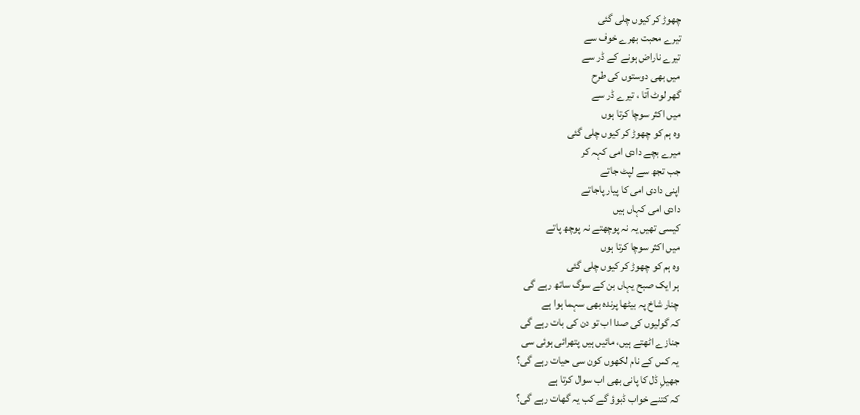چھوڑ کر کیوں چلی گئی
تیرے محبت بھرے خوف سے
تیرے ناراض ہونے کے ڈر سے
میں بھی دوستوں کی طرح
گھر لوٹ آتا ، تیرے ڈر سے
میں اکثر سوچا کرتا ہوں
وہ ہم کو چھوڑ کر کیوں چلی گئی
میرے بچے دادی امی کہہ کر
جب تجھ سے لپٹ جاتے
اپنی دادی امی کا پیار پاجاتے
دادی امی کہاں ہیں
کیسی تھیں یہ نہ پوچھتے نہ پوچھ پاتے
میں اکثر سوچا کرتا ہوں
وہ ہم کو چھوڑ کر کیوں چلی گئی
ہر ایک صبح یہاں بن کے سوگ ساتھ رہے گی
چنار شاخ پہ بیٹھا پرندہ بھی سہما ہوا ہے
کہ گولیوں کی صدا اب تو دن کی بات رہے گی
جنازے اٹھتے ہیں، مائیں ہیں پتھرائی ہوئی سی
یہ کس کے نام لکھوں کون سی حیات رہے گی؟
جھیلِ ڈل کا پانی بھی اب سوال کرتا ہے
کہ کتنے خواب ڈبوؤ گے کب یہ گھات رہے گی؟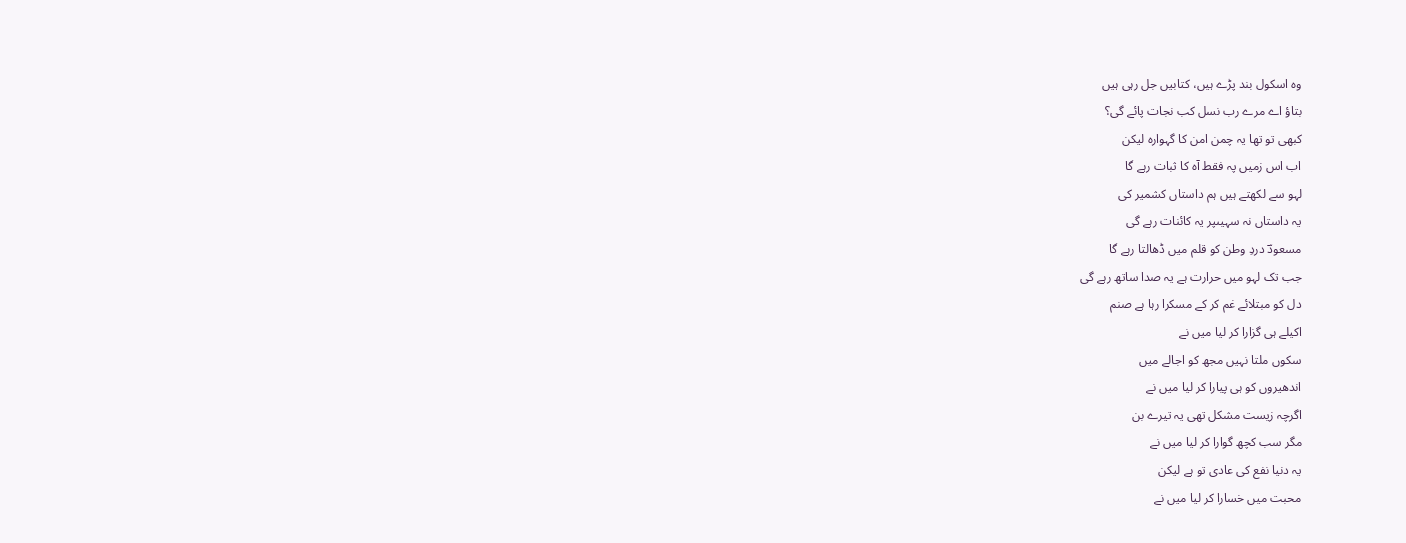وہ اسکول بند پڑے ہیں، کتابیں جل رہی ہیں
بتاؤ اے مرے رب نسل کب نجات پائے گی؟
کبھی تو تھا یہ چمن امن کا گہوارہ لیکن
اب اس زمیں پہ فقط آہ کا ثبات رہے گا
لہو سے لکھتے ہیں ہم داستاں کشمیر کی
یہ داستاں نہ سہیںپر یہ کائنات رہے گی
مسعودؔ دردِ وطن کو قلم میں ڈھالتا رہے گا
جب تک لہو میں حرارت ہے یہ صدا ساتھ رہے گی
دل کو مبتلائے غم کر کے مسکرا رہا ہے صنم
اکیلے ہی گزارا کر لیا میں نے
سکوں ملتا نہیں مجھ کو اجالے میں
اندھیروں کو ہی پیارا کر لیا میں نے
اگرچہ زیست مشکل تھی یہ تیرے بن
مگر سب کچھ گوارا کر لیا میں نے
یہ دنیا نفع کی عادی تو ہے لیکن
محبت میں خسارا کر لیا میں نے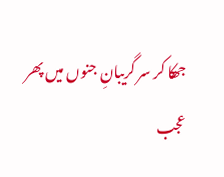جھکا کر سر گریبانِ جنوں میں پھر
عجب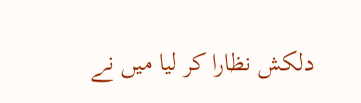دلکش نظارا کر لیا میں نے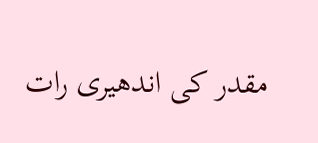مقدر کی اندھیری رات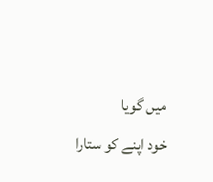میں گویا
خود اپنے کو ستارا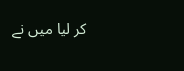کر لیا میں نے